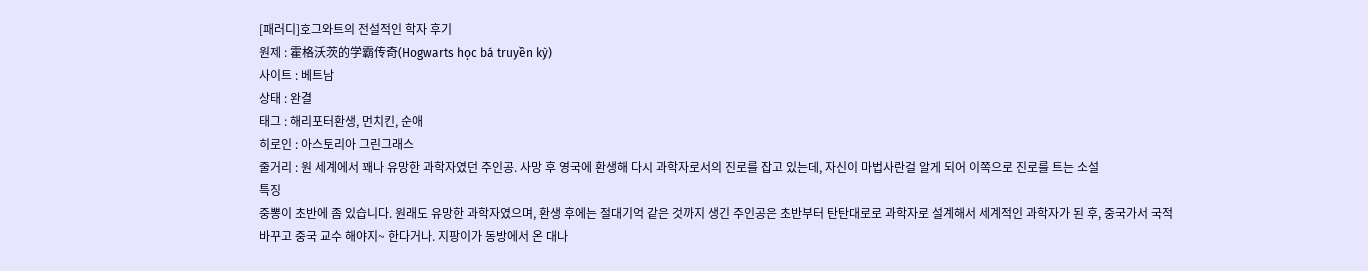[패러디]호그와트의 전설적인 학자 후기
원제 : 霍格沃茨的学霸传奇(Hogwarts học bá truyền kỳ)
사이트 : 베트남
상태 : 완결
태그 : 해리포터환생, 먼치킨, 순애
히로인 : 아스토리아 그린그래스
줄거리 : 원 세계에서 꽤나 유망한 과학자였던 주인공. 사망 후 영국에 환생해 다시 과학자로서의 진로를 잡고 있는데, 자신이 마법사란걸 알게 되어 이쪽으로 진로를 트는 소설
특징
중뽕이 초반에 좀 있습니다. 원래도 유망한 과학자였으며, 환생 후에는 절대기억 같은 것까지 생긴 주인공은 초반부터 탄탄대로로 과학자로 설계해서 세계적인 과학자가 된 후, 중국가서 국적 바꾸고 중국 교수 해야지~ 한다거나. 지팡이가 동방에서 온 대나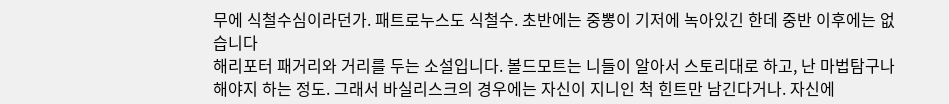무에 식철수심이라던가. 패트로누스도 식철수. 초반에는 중뽕이 기저에 녹아있긴 한데 중반 이후에는 없습니다
해리포터 패거리와 거리를 두는 소설입니다. 볼드모트는 니들이 알아서 스토리대로 하고, 난 마법탐구나 해야지 하는 정도. 그래서 바실리스크의 경우에는 자신이 지니인 척 힌트만 남긴다거나. 자신에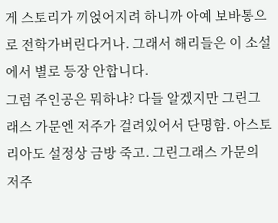게 스토리가 끼얹어지려 하니까 아예 보바통으로 전학가버린다거나. 그래서 해리들은 이 소설에서 별로 등장 안합니다.
그럼 주인공은 뭐하냐? 다들 알겠지만 그린그래스 가문엔 저주가 걸려있어서 단명함. 아스토리아도 설정상 금방 죽고. 그린그래스 가문의 저주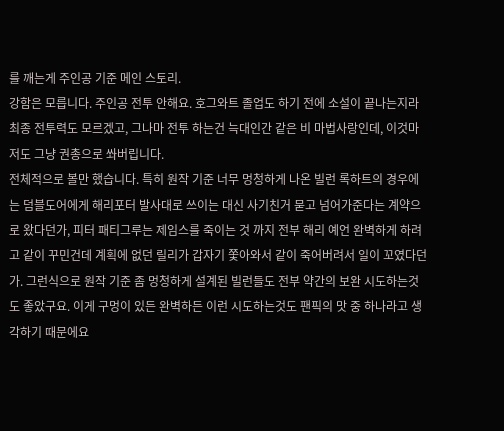를 깨는게 주인공 기준 메인 스토리.
강함은 모릅니다. 주인공 전투 안해요. 호그와트 졸업도 하기 전에 소설이 끝나는지라 최종 전투력도 모르겠고, 그나마 전투 하는건 늑대인간 같은 비 마법사랑인데, 이것마저도 그냥 권총으로 쏴버립니다.
전체적으로 볼만 했습니다. 특히 원작 기준 너무 멍청하게 나온 빌런 록하트의 경우에는 덤블도어에게 해리포터 발사대로 쓰이는 대신 사기친거 묻고 넘어가준다는 계약으로 왔다던가, 피터 패티그루는 제임스를 죽이는 것 까지 전부 해리 예언 완벽하게 하려고 같이 꾸민건데 계획에 없던 릴리가 갑자기 쫓아와서 같이 죽어버려서 일이 꼬였다던가. 그런식으로 원작 기준 좀 멍청하게 설계된 빌런들도 전부 약간의 보완 시도하는것도 좋았구요. 이게 구멍이 있든 완벽하든 이런 시도하는것도 팬픽의 맛 중 하나라고 생각하기 때문에요